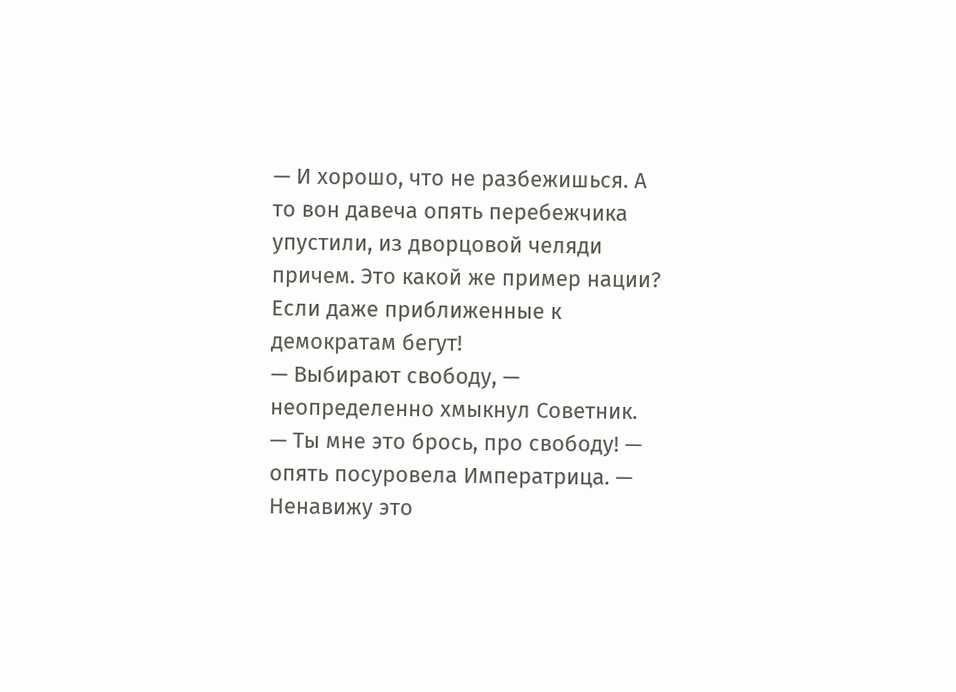— И хорошо, что не разбежишься. А то вон давеча опять перебежчика упустили, из дворцовой челяди причем. Это какой же пример нации? Если даже приближенные к демократам бегут!
— Выбирают свободу, — неопределенно хмыкнул Советник.
— Ты мне это брось, про свободу! — опять посуровела Императрица. — Ненавижу это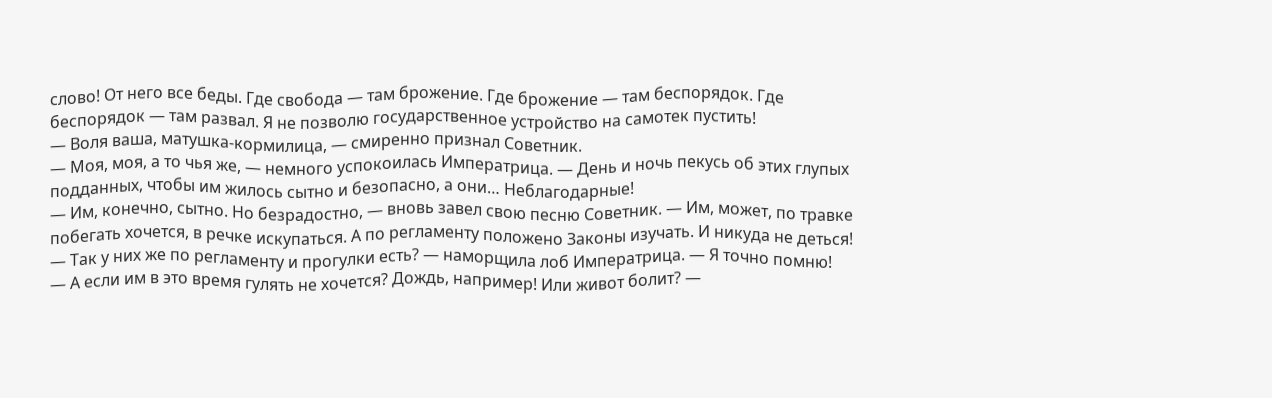слово! От него все беды. Где свобода — там брожение. Где брожение — там беспорядок. Где беспорядок — там развал. Я не позволю государственное устройство на самотек пустить!
— Воля ваша, матушка-кормилица, — смиренно признал Советник.
— Моя, моя, а то чья же, — немного успокоилась Императрица. — День и ночь пекусь об этих глупых подданных, чтобы им жилось сытно и безопасно, а они… Неблагодарные!
— Им, конечно, сытно. Но безрадостно, — вновь завел свою песню Советник. — Им, может, по травке побегать хочется, в речке искупаться. А по регламенту положено Законы изучать. И никуда не деться!
— Так у них же по регламенту и прогулки есть? — наморщила лоб Императрица. — Я точно помню!
— А если им в это время гулять не хочется? Дождь, например! Или живот болит? —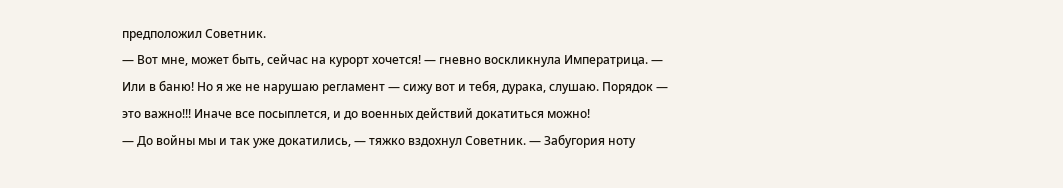предположил Советник.
— Вот мне, может быть, сейчас на курорт хочется! — гневно воскликнула Императрица. — Или в баню! Но я же не нарушаю регламент — сижу вот и тебя, дурака, слушаю. Порядок — это важно!!! Иначе все посыплется, и до военных действий докатиться можно!
— До войны мы и так уже докатились, — тяжко вздохнул Советник. — Забугория ноту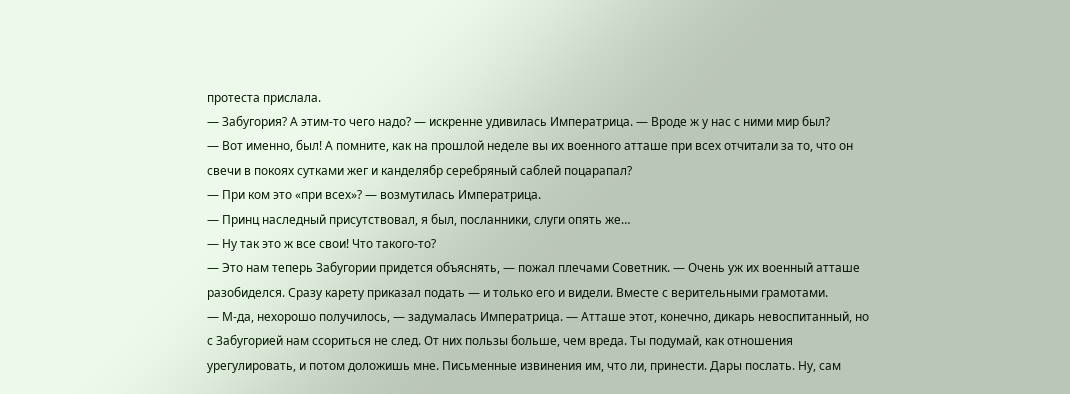протеста прислала.
— Забугория? А этим-то чего надо? — искренне удивилась Императрица. — Вроде ж у нас с ними мир был?
— Вот именно, был! А помните, как на прошлой неделе вы их военного атташе при всех отчитали за то, что он свечи в покоях сутками жег и канделябр серебряный саблей поцарапал?
— При ком это «при всех»? — возмутилась Императрица.
— Принц наследный присутствовал, я был, посланники, слуги опять же…
— Ну так это ж все свои! Что такого-то?
— Это нам теперь Забугории придется объяснять, — пожал плечами Советник. — Очень уж их военный атташе разобиделся. Сразу карету приказал подать — и только его и видели. Вместе с верительными грамотами.
— М-да, нехорошо получилось, — задумалась Императрица. — Атташе этот, конечно, дикарь невоспитанный, но с Забугорией нам ссориться не след. От них пользы больше, чем вреда. Ты подумай, как отношения урегулировать, и потом доложишь мне. Письменные извинения им, что ли, принести. Дары послать. Ну, сам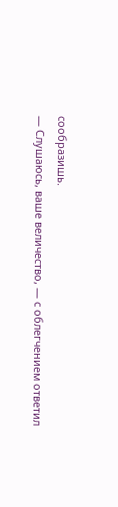сообразишь.
— Слушаюсь, ваше величество, — с облегчением ответил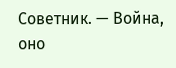Советник. — Война, оно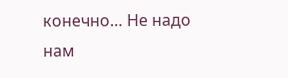конечно… Не надо нам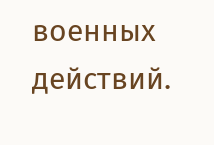военных действий.